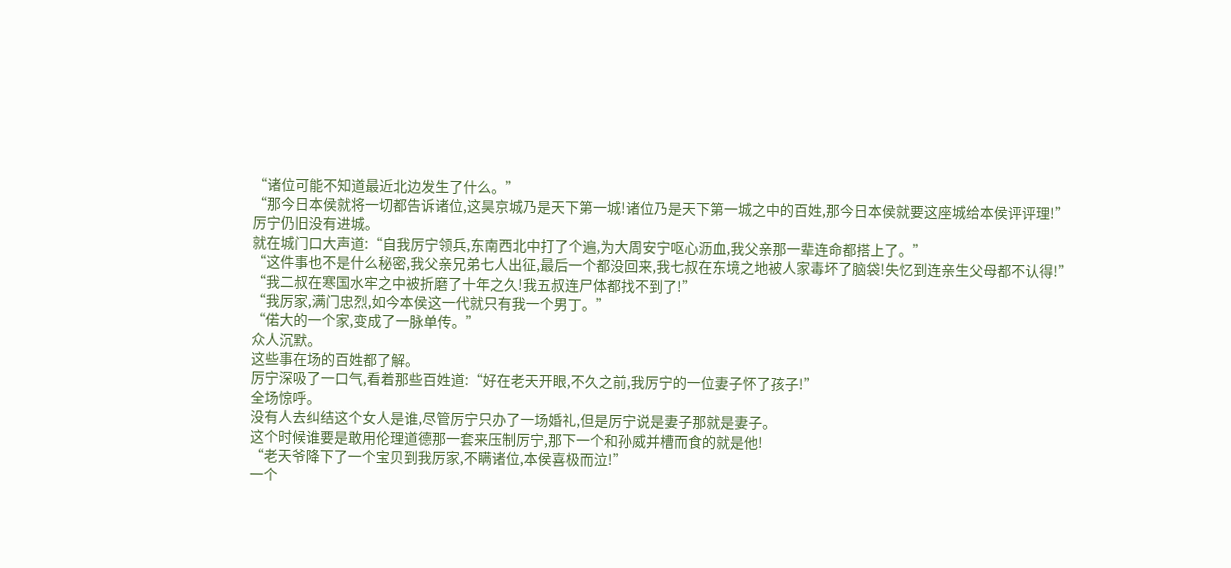“诸位可能不知道最近北边发生了什么。”
“那今日本侯就将一切都告诉诸位,这昊京城乃是天下第一城!诸位乃是天下第一城之中的百姓,那今日本侯就要这座城给本侯评评理!”
厉宁仍旧没有进城。
就在城门口大声道:“自我厉宁领兵,东南西北中打了个遍,为大周安宁呕心沥血,我父亲那一辈连命都搭上了。”
“这件事也不是什么秘密,我父亲兄弟七人出征,最后一个都没回来,我七叔在东境之地被人家毒坏了脑袋!失忆到连亲生父母都不认得!”
“我二叔在寒国水牢之中被折磨了十年之久!我五叔连尸体都找不到了!”
“我厉家,满门忠烈,如今本侯这一代就只有我一个男丁。”
“偌大的一个家,变成了一脉单传。”
众人沉默。
这些事在场的百姓都了解。
厉宁深吸了一口气,看着那些百姓道:“好在老天开眼,不久之前,我厉宁的一位妻子怀了孩子!”
全场惊呼。
没有人去纠结这个女人是谁,尽管厉宁只办了一场婚礼,但是厉宁说是妻子那就是妻子。
这个时候谁要是敢用伦理道德那一套来压制厉宁,那下一个和孙威并槽而食的就是他!
“老天爷降下了一个宝贝到我厉家,不瞒诸位,本侯喜极而泣!”
一个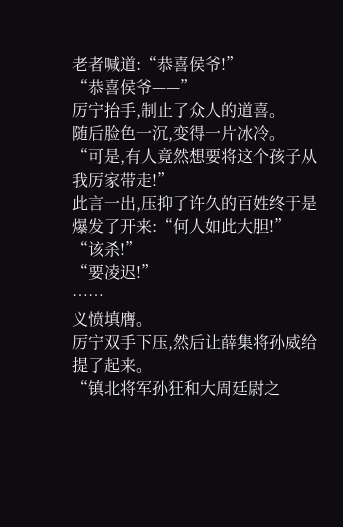老者喊道:“恭喜侯爷!”
“恭喜侯爷——”
厉宁抬手,制止了众人的道喜。
随后脸色一沉,变得一片冰冷。
“可是,有人竟然想要将这个孩子从我厉家带走!”
此言一出,压抑了许久的百姓终于是爆发了开来:“何人如此大胆!”
“该杀!”
“要凌迟!”
……
义愤填膺。
厉宁双手下压,然后让薛集将孙威给提了起来。
“镇北将军孙狂和大周廷尉之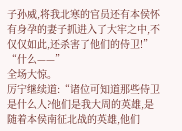子孙威,将我北寒的官员还有本侯怀有身孕的妻子抓进入了大牢之中,不仅仅如此,还杀害了他们的侍卫!”
“什么——”
全场大惊。
厉宁继续道:“诸位可知道那些侍卫是什么人?他们是我大周的英雄,是随着本侯南征北战的英雄,他们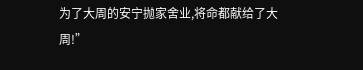为了大周的安宁抛家舍业,将命都献给了大周!”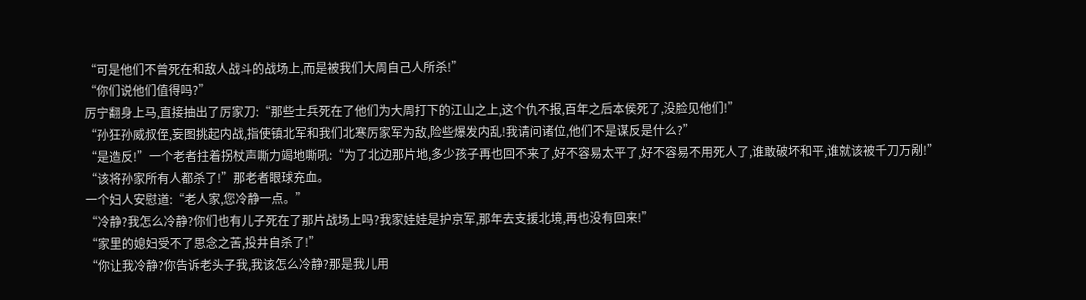“可是他们不曾死在和敌人战斗的战场上,而是被我们大周自己人所杀!”
“你们说他们值得吗?”
厉宁翻身上马,直接抽出了厉家刀:“那些士兵死在了他们为大周打下的江山之上,这个仇不报,百年之后本侯死了,没脸见他们!”
“孙狂孙威叔侄,妄图挑起内战,指使镇北军和我们北寒厉家军为敌,险些爆发内乱!我请问诸位,他们不是谋反是什么?”
“是造反!”一个老者拄着拐杖声嘶力竭地嘶吼:“为了北边那片地,多少孩子再也回不来了,好不容易太平了,好不容易不用死人了,谁敢破坏和平,谁就该被千刀万剐!”
“该将孙家所有人都杀了!”那老者眼球充血。
一个妇人安慰道:“老人家,您冷静一点。”
“冷静?我怎么冷静?你们也有儿子死在了那片战场上吗?我家娃娃是护京军,那年去支援北境,再也没有回来!”
“家里的媳妇受不了思念之苦,投井自杀了!”
“你让我冷静?你告诉老头子我,我该怎么冷静?那是我儿用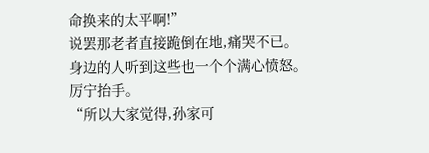命换来的太平啊!”
说罢那老者直接跪倒在地,痛哭不已。
身边的人听到这些也一个个满心愤怒。
厉宁抬手。
“所以大家觉得,孙家可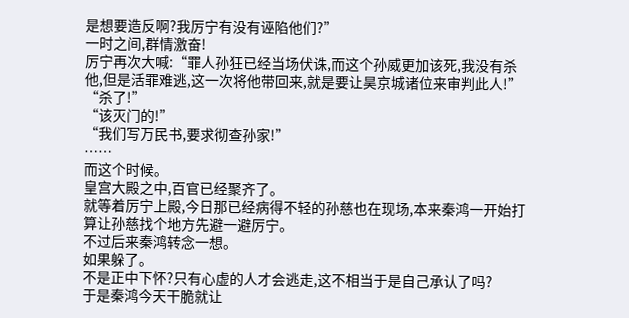是想要造反啊?我厉宁有没有诬陷他们?”
一时之间,群情激奋!
厉宁再次大喊:“罪人孙狂已经当场伏诛,而这个孙威更加该死,我没有杀他,但是活罪难逃,这一次将他带回来,就是要让昊京城诸位来审判此人!”
“杀了!”
“该灭门的!”
“我们写万民书,要求彻查孙家!”
……
而这个时候。
皇宫大殿之中,百官已经聚齐了。
就等着厉宁上殿,今日那已经病得不轻的孙慈也在现场,本来秦鸿一开始打算让孙慈找个地方先避一避厉宁。
不过后来秦鸿转念一想。
如果躲了。
不是正中下怀?只有心虚的人才会逃走,这不相当于是自己承认了吗?
于是秦鸿今天干脆就让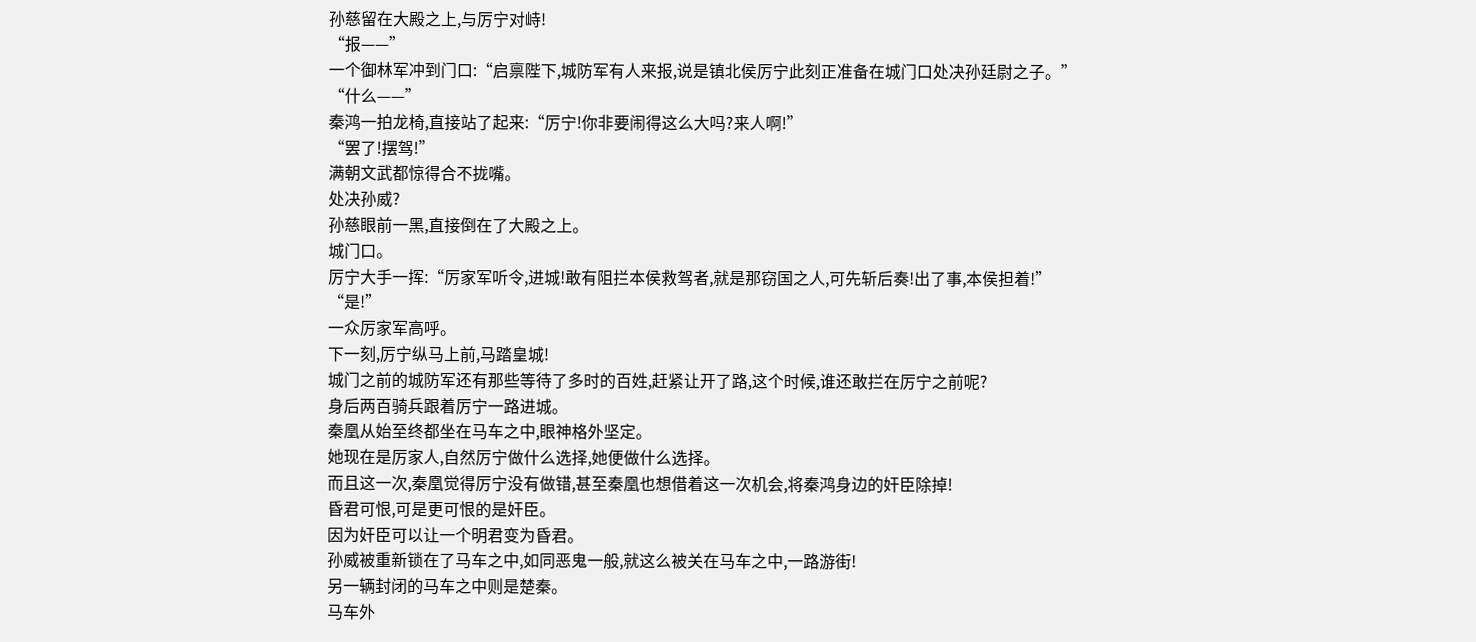孙慈留在大殿之上,与厉宁对峙!
“报——”
一个御林军冲到门口:“启禀陛下,城防军有人来报,说是镇北侯厉宁此刻正准备在城门口处决孙廷尉之子。”
“什么——”
秦鸿一拍龙椅,直接站了起来:“厉宁!你非要闹得这么大吗?来人啊!”
“罢了!摆驾!”
满朝文武都惊得合不拢嘴。
处决孙威?
孙慈眼前一黑,直接倒在了大殿之上。
城门口。
厉宁大手一挥:“厉家军听令,进城!敢有阻拦本侯救驾者,就是那窃国之人,可先斩后奏!出了事,本侯担着!”
“是!”
一众厉家军高呼。
下一刻,厉宁纵马上前,马踏皇城!
城门之前的城防军还有那些等待了多时的百姓,赶紧让开了路,这个时候,谁还敢拦在厉宁之前呢?
身后两百骑兵跟着厉宁一路进城。
秦凰从始至终都坐在马车之中,眼神格外坚定。
她现在是厉家人,自然厉宁做什么选择,她便做什么选择。
而且这一次,秦凰觉得厉宁没有做错,甚至秦凰也想借着这一次机会,将秦鸿身边的奸臣除掉!
昏君可恨,可是更可恨的是奸臣。
因为奸臣可以让一个明君变为昏君。
孙威被重新锁在了马车之中,如同恶鬼一般,就这么被关在马车之中,一路游街!
另一辆封闭的马车之中则是楚秦。
马车外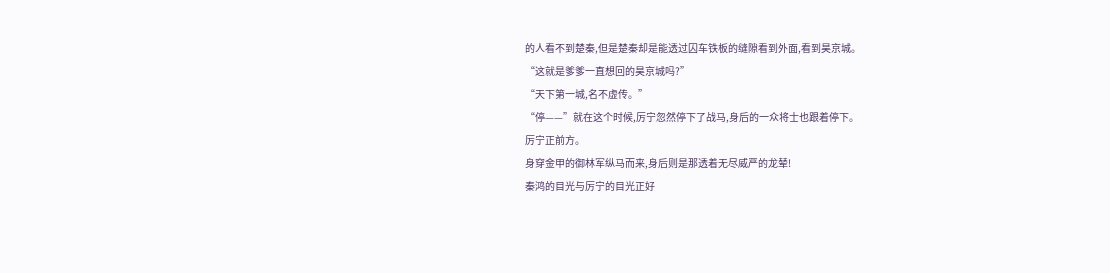的人看不到楚秦,但是楚秦却是能透过囚车铁板的缝隙看到外面,看到昊京城。
“这就是爹爹一直想回的昊京城吗?”
“天下第一城,名不虚传。”
“停——”就在这个时候,厉宁忽然停下了战马,身后的一众将士也跟着停下。
厉宁正前方。
身穿金甲的御林军纵马而来,身后则是那透着无尽威严的龙辇!
秦鸿的目光与厉宁的目光正好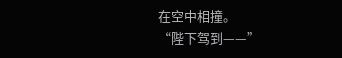在空中相撞。
“陛下驾到——”